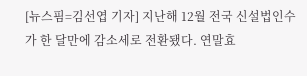[뉴스핌=김선엽 기자] 지난해 12월 전국 신설법인수가 한 달만에 감소세로 전환됐다. 연말효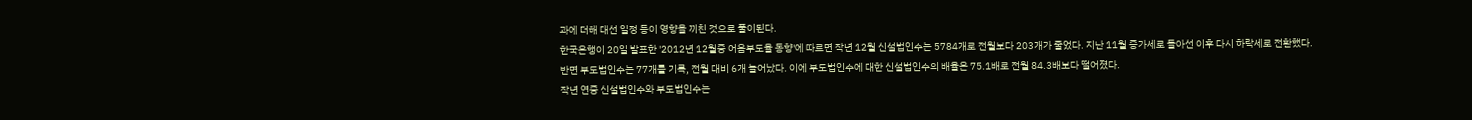과에 더해 대선 일정 등이 영향을 끼친 것으로 풀이된다.
한국은행이 20일 발표한 '2012년 12월중 어음부도율 동향'에 따르면 작년 12월 신설법인수는 5784개로 전월보다 203개가 줄었다. 지난 11월 증가세로 돌아선 이후 다시 하락세로 전환했다.
반면 부도법인수는 77개를 기록, 전월 대비 6개 늘어났다. 이에 부도법인수에 대한 신설법인수의 배율은 75.1배로 전월 84.3배보다 떨어졌다.
작년 연중 신설법인수와 부도법인수는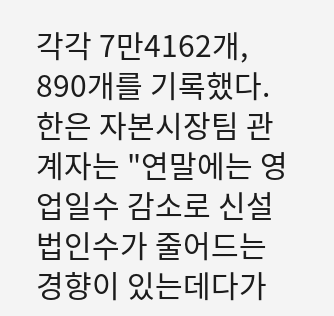각각 7만4162개, 890개를 기록했다.
한은 자본시장팀 관계자는 "연말에는 영업일수 감소로 신설 법인수가 줄어드는 경향이 있는데다가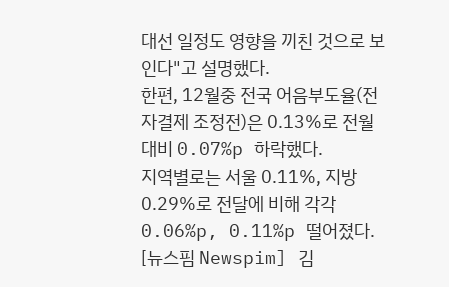대선 일정도 영향을 끼친 것으로 보인다"고 설명했다.
한편, 12월중 전국 어음부도율(전자결제 조정전)은 0.13%로 전월 대비 0.07%p 하락했다.
지역별로는 서울 0.11%, 지방 0.29%로 전달에 비해 각각 0.06%p, 0.11%p 떨어졌다.
[뉴스핌 Newspim] 김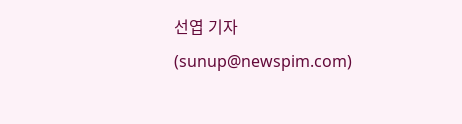선엽 기자 (sunup@newspim.com)